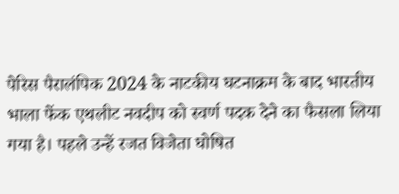पेरिस पैरालंपिक 2024 के नाटकीय घटनाक्रम के बाद भारतीय भाला फेंक एथलीट नवदीप को स्वर्ण पदक देने का फैसला लिया गया है। पहले उन्हें रजत विजेता घोषित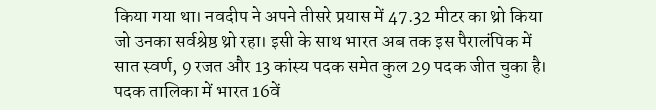किया गया था। नवदीप ने अपने तीसरे प्रयास में 47.32 मीटर का थ्रो किया जो उनका सर्वश्रेष्ठ थ्रो रहा। इसी के साथ भारत अब तक इस पैरालंपिक में सात स्वर्ण, 9 रजत और 13 कांस्य पदक समेत कुल 29 पदक जीत चुका है। पदक तालिका में भारत 16वें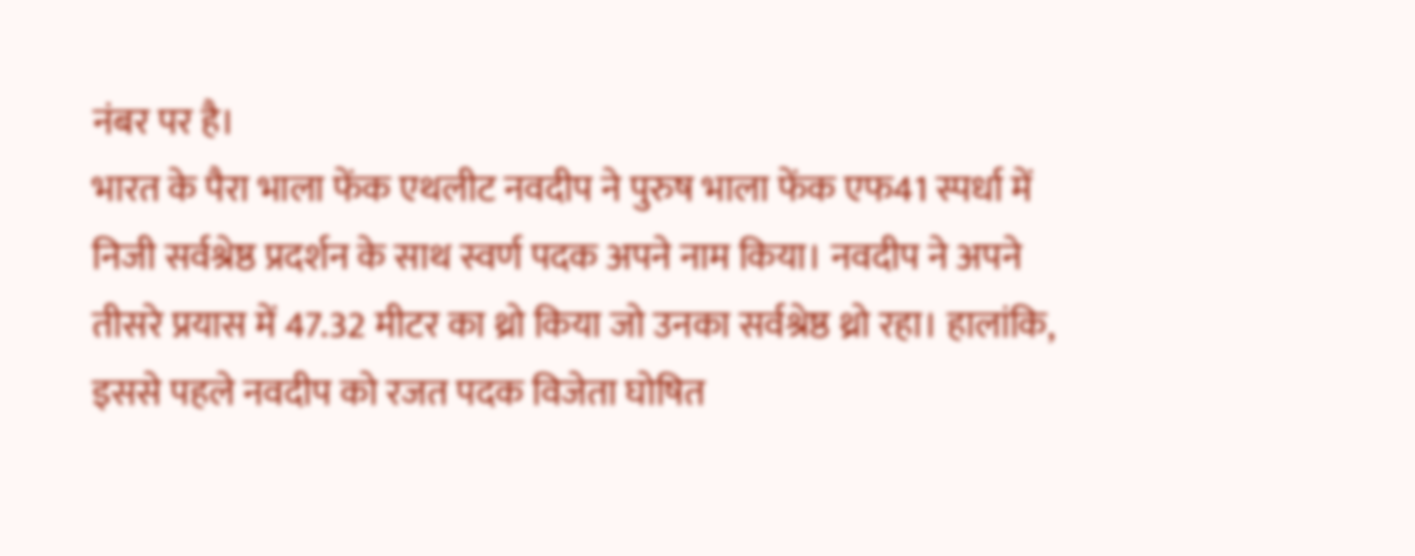नंबर पर है।
भारत के पैरा भाला फेंक एथलीट नवदीप ने पुरुष भाला फेंक एफ41 स्पर्धा में निजी सर्वश्रेष्ठ प्रदर्शन के साथ स्वर्ण पदक अपने नाम किया। नवदीप ने अपने तीसरे प्रयास में 47.32 मीटर का थ्रो किया जो उनका सर्वश्रेष्ठ थ्रो रहा। हालांकि, इससे पहले नवदीप को रजत पदक विजेता घोषित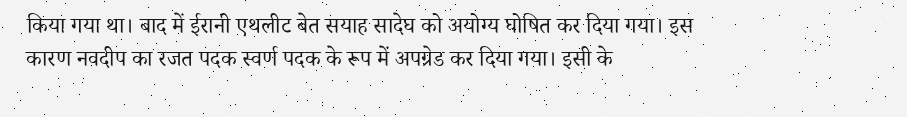किया गया था। बाद में ईरानी एथलीट बेत सयाह सादेघ को अयोग्य घोषित कर दिया गया। इस कारण नवदीप का रजत पदक स्वर्ण पदक के रूप में अपग्रेड कर दिया गया। इसी के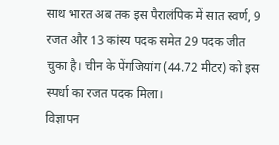साथ भारत अब तक इस पैरालंपिक में सात स्वर्ण, 9 रजत और 13 कांस्य पदक समेत 29 पदक जीत चुका है। चीन के पेंगजियांग (44.72 मीटर) को इस स्पर्धा का रजत पदक मिला।
विज्ञापन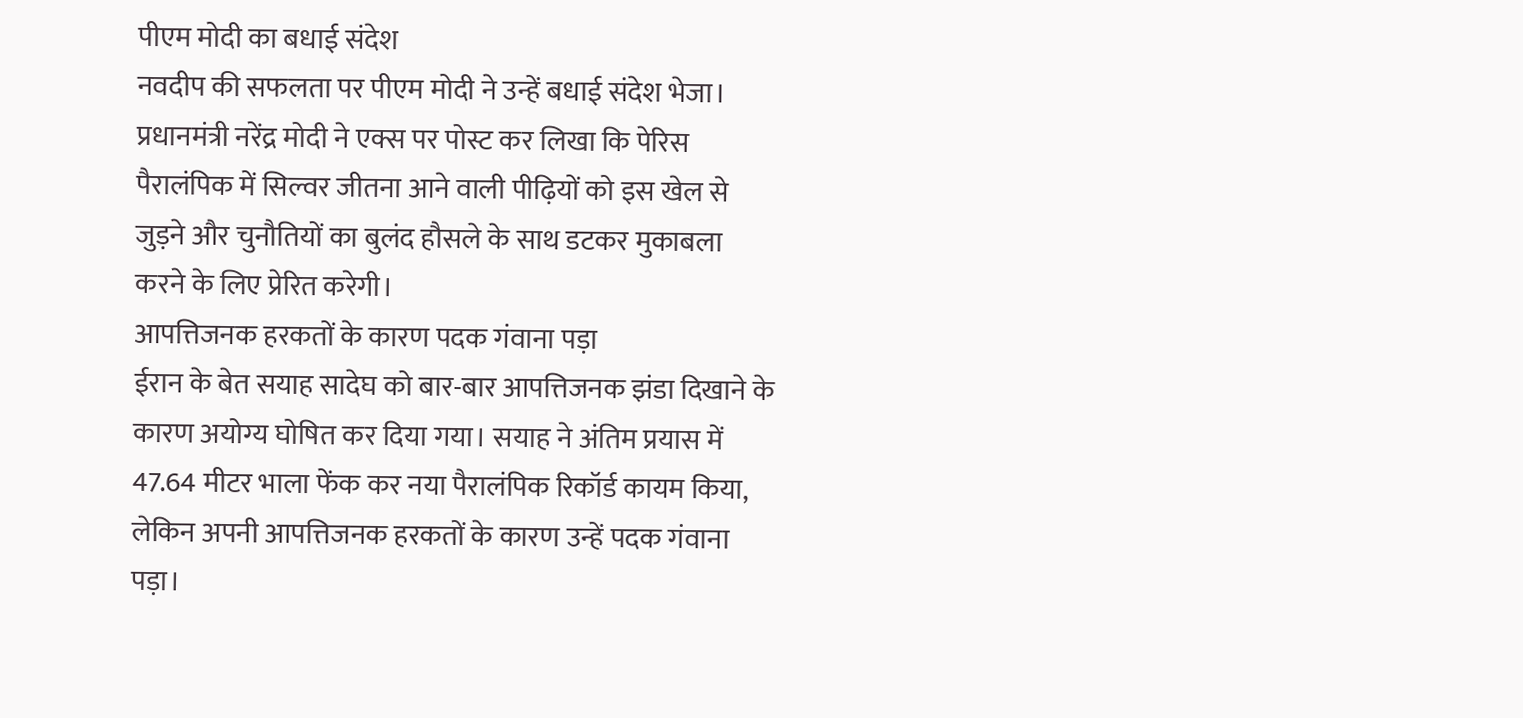पीएम मोदी का बधाई संदेश
नवदीप की सफलता पर पीएम मोदी ने उन्हें बधाई संदेश भेजा। प्रधानमंत्री नरेंद्र मोदी ने एक्स पर पोस्ट कर लिखा कि पेरिस पैरालंपिक में सिल्वर जीतना आने वाली पीढ़ियों को इस खेल से जुड़ने और चुनौतियों का बुलंद हौसले के साथ डटकर मुकाबला करने के लिए प्रेरित करेगी।
आपत्तिजनक हरकतों के कारण पदक गंवाना पड़ा
ईरान के बेत सयाह सादेघ को बार-बार आपत्तिजनक झंडा दिखाने के कारण अयोग्य घोषित कर दिया गया। सयाह ने अंतिम प्रयास में 47.64 मीटर भाला फेंक कर नया पैरालंपिक रिकॉर्ड कायम किया, लेकिन अपनी आपत्तिजनक हरकतों के कारण उन्हें पदक गंवाना पड़ा।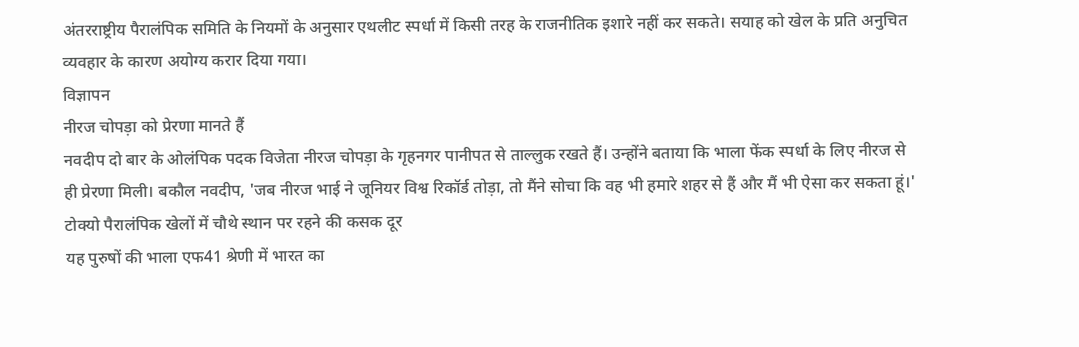अंतरराष्ट्रीय पैरालंपिक समिति के नियमों के अनुसार एथलीट स्पर्धा में किसी तरह के राजनीतिक इशारे नहीं कर सकते। सयाह को खेल के प्रति अनुचित व्यवहार के कारण अयोग्य करार दिया गया।
विज्ञापन
नीरज चोपड़ा को प्रेरणा मानते हैं
नवदीप दो बार के ओलंपिक पदक विजेता नीरज चोपड़ा के गृहनगर पानीपत से ताल्लुक रखते हैं। उन्होंने बताया कि भाला फेंक स्पर्धा के लिए नीरज से ही प्रेरणा मिली। बकौल नवदीप, 'जब नीरज भाई ने जूनियर विश्व रिकॉर्ड तोड़ा, तो मैंने सोचा कि वह भी हमारे शहर से हैं और मैं भी ऐसा कर सकता हूं।'
टोक्यो पैरालंपिक खेलों में चौथे स्थान पर रहने की कसक दूर
यह पुरुषों की भाला एफ41 श्रेणी में भारत का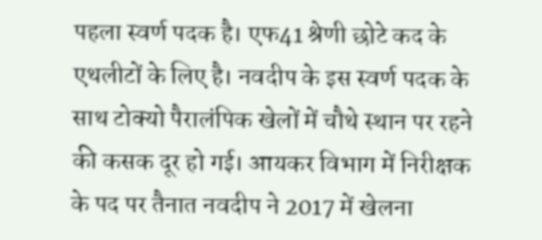पहला स्वर्ण पदक है। एफ41 श्रेणी छोटे कद के एथलीटों के लिए है। नवदीप के इस स्वर्ण पदक के साथ टोक्यो पैरालंपिक खेलों में चौथे स्थान पर रहने की कसक दूर हो गई। आयकर विभाग में निरीक्षक के पद पर तैनात नवदीप ने 2017 में खेलना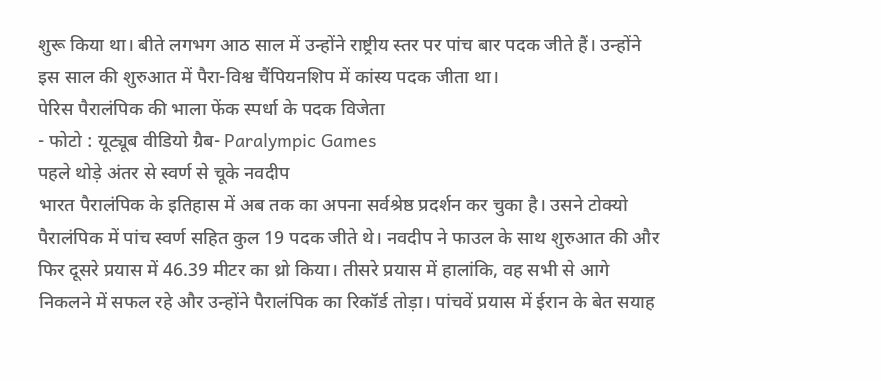शुरू किया था। बीते लगभग आठ साल में उन्होंने राष्ट्रीय स्तर पर पांच बार पदक जीते हैं। उन्होंने इस साल की शुरुआत में पैरा-विश्व चैंपियनशिप में कांस्य पदक जीता था।
पेरिस पैरालंपिक की भाला फेंक स्पर्धा के पदक विजेता
- फोटो : यूट्यूब वीडियो ग्रैब- Paralympic Games
पहले थोड़े अंतर से स्वर्ण से चूके नवदीप
भारत पैरालंपिक के इतिहास में अब तक का अपना सर्वश्रेष्ठ प्रदर्शन कर चुका है। उसने टोक्यो पैरालंपिक में पांच स्वर्ण सहित कुल 19 पदक जीते थे। नवदीप ने फाउल के साथ शुरुआत की और फिर दूसरे प्रयास में 46.39 मीटर का थ्रो किया। तीसरे प्रयास में हालांकि, वह सभी से आगे निकलने में सफल रहे और उन्होंने पैरालंपिक का रिकॉर्ड तोड़ा। पांचवें प्रयास में ईरान के बेत सयाह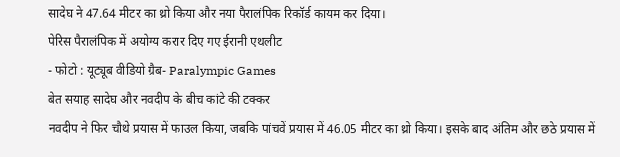सादेघ ने 47.64 मीटर का थ्रो किया और नया पैरालंपिक रिकॉर्ड कायम कर दिया।
पेरिस पैरालंपिक में अयोग्य करार दिए गए ईरानी एथलीट
- फोटो : यूट्यूब वीडियो ग्रैब- Paralympic Games
बेत सयाह सादेघ और नवदीप के बीच कांटे की टक्कर
नवदीप ने फिर चौथे प्रयास में फाउल किया, जबकि पांचवें प्रयास में 46.05 मीटर का थ्रो किया। इसके बाद अंतिम और छठे प्रयास में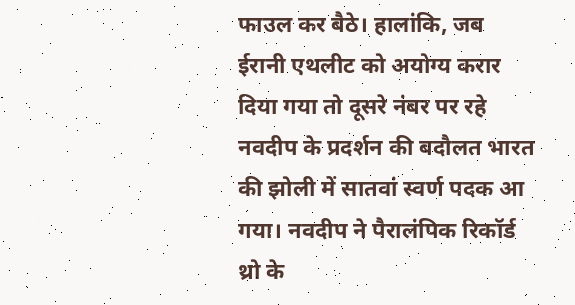फाउल कर बैठे। हालांकि, जब ईरानी एथलीट को अयोग्य करार दिया गया तो दूसरे नंबर पर रहे नवदीप के प्रदर्शन की बदौलत भारत की झोली में सातवां स्वर्ण पदक आ गया। नवदीप ने पैरालंपिक रिकॉर्ड थ्रो के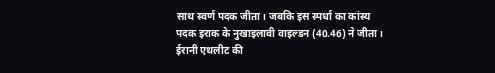साथ स्वर्ण पदक जीता। जबकि इस स्पर्धा का कांस्य पदक इराक के नुखाइलावी वाइल्डन (40.46) ने जीता। ईरानी एथलीट की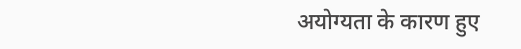अयोग्यता के कारण हुए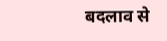बदलाव से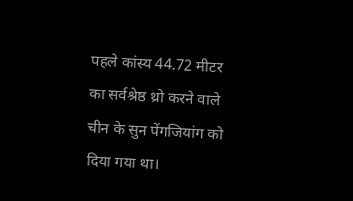पहले कांस्य 44.72 मीटर का सर्वश्रेष्ठ थ्रो करने वाले चीन के सुन पेंगजियांग को दिया गया था।